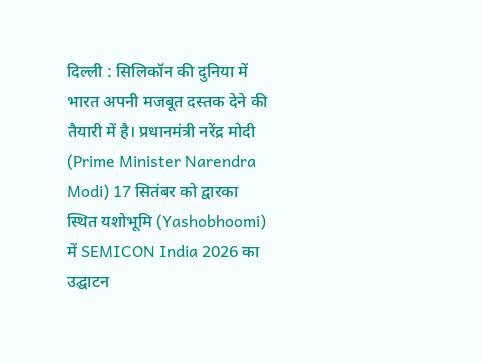दिल्ली : सिलिकॉन की दुनिया में भारत अपनी मजबूत दस्तक देने की तैयारी में है। प्रधानमंत्री नरेंद्र मोदी (Prime Minister Narendra Modi) 17 सितंबर को द्वारका स्थित यशोभूमि (Yashobhoomi) में SEMICON India 2026 का उद्घाटन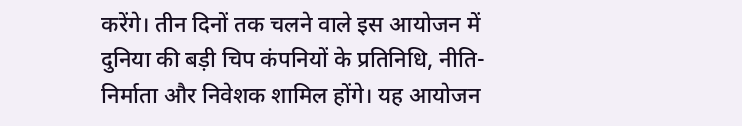करेंगे। तीन दिनों तक चलने वाले इस आयोजन में दुनिया की बड़ी चिप कंपनियों के प्रतिनिधि, नीति-निर्माता और निवेशक शामिल होंगे। यह आयोजन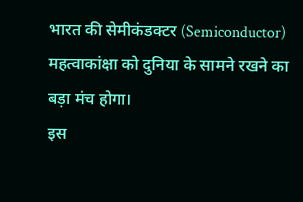भारत की सेमीकंडक्टर (Semiconductor) महत्वाकांक्षा को दुनिया के सामने रखने का बड़ा मंच होगा।
इस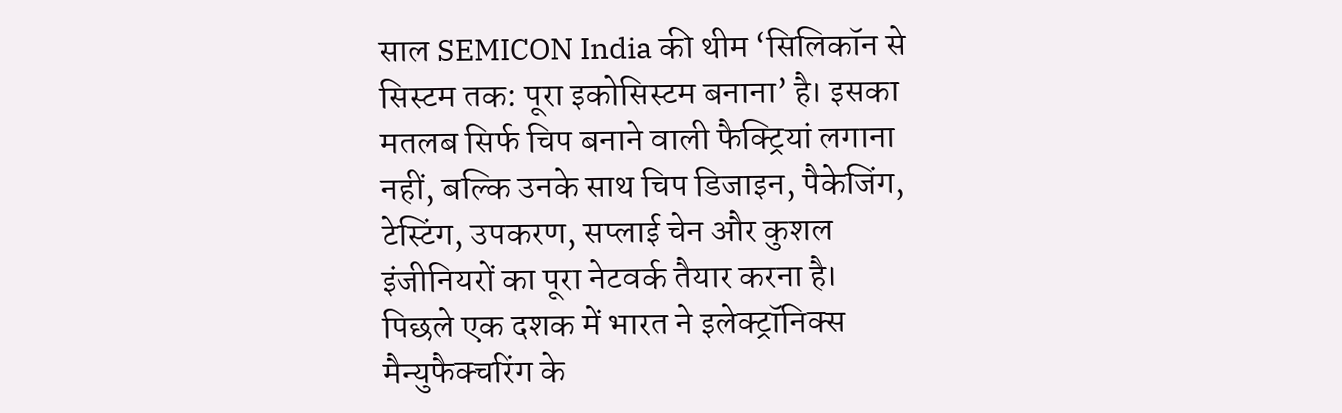साल SEMICON India की थीम ‘सिलिकॉन से सिस्टम तक: पूरा इकोसिस्टम बनाना’ है। इसका मतलब सिर्फ चिप बनाने वाली फैक्ट्रियां लगाना नहीं, बल्कि उनके साथ चिप डिजाइन, पैकेजिंग, टेस्टिंग, उपकरण, सप्लाई चेन और कुशल इंजीनियरों का पूरा नेटवर्क तैयार करना है।
पिछले एक दशक में भारत ने इलेक्ट्रॉनिक्स मैन्युफैक्चरिंग के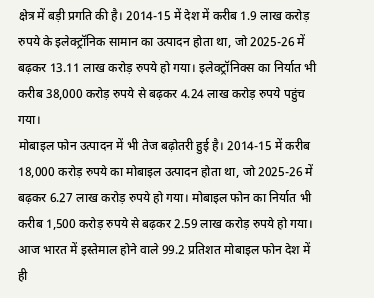क्षेत्र में बड़ी प्रगति की है। 2014-15 में देश में करीब 1.9 लाख करोड़ रुपये के इलेक्ट्रॉनिक सामान का उत्पादन होता था, जो 2025-26 में बढ़कर 13.11 लाख करोड़ रुपये हो गया। इलेक्ट्रॉनिक्स का निर्यात भी करीब 38,000 करोड़ रुपये से बढ़कर 4.24 लाख करोड़ रुपये पहुंच गया।
मोबाइल फोन उत्पादन में भी तेज बढ़ोतरी हुई है। 2014-15 में करीब 18,000 करोड़ रुपये का मोबाइल उत्पादन होता था, जो 2025-26 में बढ़कर 6.27 लाख करोड़ रुपये हो गया। मोबाइल फोन का निर्यात भी करीब 1,500 करोड़ रुपये से बढ़कर 2.59 लाख करोड़ रुपये हो गया। आज भारत में इस्तेमाल होने वाले 99.2 प्रतिशत मोबाइल फोन देश में ही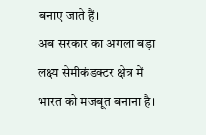बनाए जाते हैं।
अब सरकार का अगला बड़ा लक्ष्य सेमीकंडक्टर क्षेत्र में भारत को मजबूत बनाना है।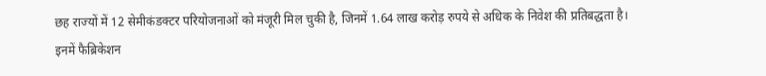छह राज्यों में 12 सेमीकंडक्टर परियोजनाओं को मंजूरी मिल चुकी है, जिनमें 1.64 लाख करोड़ रुपये से अधिक के निवेश की प्रतिबद्धता है। इनमें फैब्रिकेशन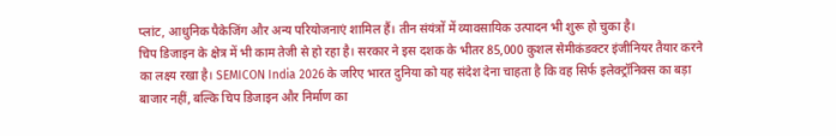प्लांट, आधुनिक पैकेजिंग और अन्य परियोजनाएं शामिल हैं। तीन संयंत्रों में व्यावसायिक उत्पादन भी शुरू हो चुका है।
चिप डिजाइन के क्षेत्र में भी काम तेजी से हो रहा है। सरकार ने इस दशक के भीतर 85,000 कुशल सेमीकंडक्टर इंजीनियर तैयार करने का लक्ष्य रखा है। SEMICON India 2026 के जरिए भारत दुनिया को यह संदेश देना चाहता है कि वह सिर्फ इलेक्ट्रॉनिक्स का बड़ा बाजार नहीं, बल्कि चिप डिजाइन और निर्माण का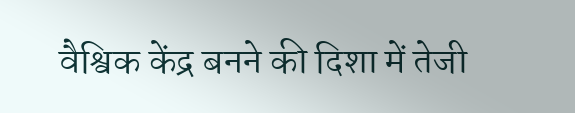वैश्विक केंद्र बनने की दिशा में तेजी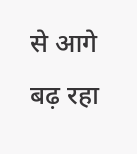से आगे बढ़ रहा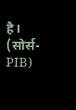है। (सोर्स-PIB)